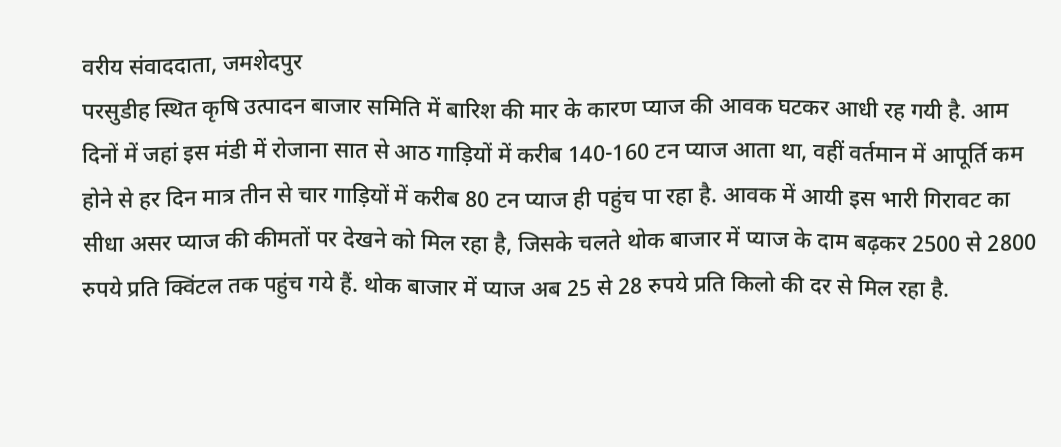वरीय संवाददाता, जमशेदपुर
परसुडीह स्थित कृषि उत्पादन बाजार समिति में बारिश की मार के कारण प्याज की आवक घटकर आधी रह गयी है. आम दिनों में जहां इस मंडी में रोजाना सात से आठ गाड़ियों में करीब 140-160 टन प्याज आता था, वहीं वर्तमान में आपूर्ति कम होने से हर दिन मात्र तीन से चार गाड़ियों में करीब 80 टन प्याज ही पहुंच पा रहा है. आवक में आयी इस भारी गिरावट का सीधा असर प्याज की कीमतों पर देखने को मिल रहा है, जिसके चलते थोक बाजार में प्याज के दाम बढ़कर 2500 से 2800 रुपये प्रति क्विंटल तक पहुंच गये हैं. थोक बाजार में प्याज अब 25 से 28 रुपये प्रति किलो की दर से मिल रहा है.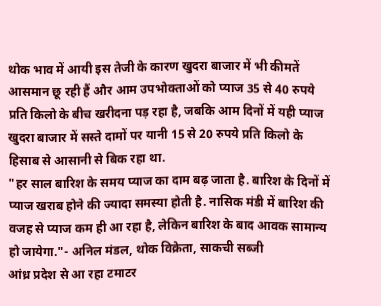थोक भाव में आयी इस तेजी के कारण खुदरा बाजार में भी कीमतें आसमान छू रही हैं और आम उपभोक्ताओं को प्याज 35 से 40 रुपये प्रति किलो के बीच खरीदना पड़ रहा है, जबकि आम दिनों में यही प्याज खुदरा बाजार में सस्ते दामों पर यानी 15 से 20 रुपये प्रति किलो के हिसाब से आसानी से बिक रहा था.
"हर साल बारिश के समय प्याज का दाम बढ़ जाता है. बारिश के दिनों में प्याज खराब होने की ज्यादा समस्या होती है. नासिक मंडी में बारिश की वजह से प्याज कम ही आ रहा है, लेकिन बारिश के बाद आवक सामान्य हो जायेगा."- अनिल मंडल, थोक विक्रेता, साकची सब्जी
आंध्र प्रदेश से आ रहा टमाटर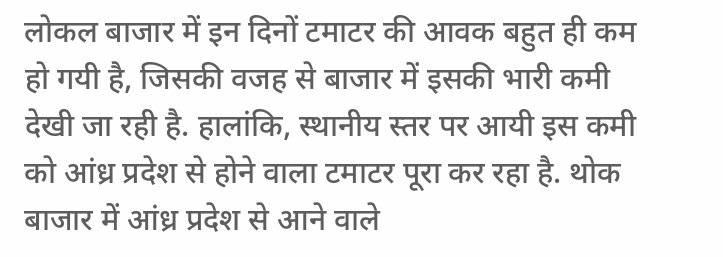लोकल बाजार में इन दिनों टमाटर की आवक बहुत ही कम हो गयी है, जिसकी वजह से बाजार में इसकी भारी कमी देखी जा रही है. हालांकि, स्थानीय स्तर पर आयी इस कमी को आंध्र प्रदेश से होने वाला टमाटर पूरा कर रहा है. थोक बाजार में आंध्र प्रदेश से आने वाले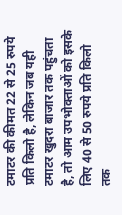टमाटर की कीमत 22 से 25 रुपये प्रति किलो है, लेकिन जब यही टमाटर खुदरा बाजार तक पहुंचता है, तो आम उपभोक्ताओं को इसके लिए 40 से 50 रुपये प्रति किलो तक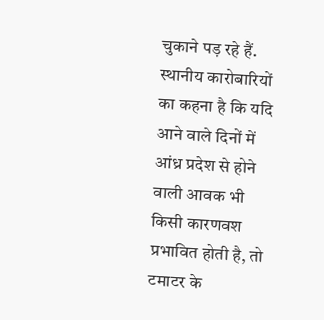चुकाने पड़ रहे हैं. स्थानीय कारोबारियों का कहना है कि यदि आने वाले दिनों में आंध्र प्रदेश से होने वाली आवक भी किसी कारणवश प्रभावित होती है, तो टमाटर के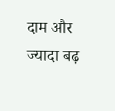दाम और ज्यादा बढ़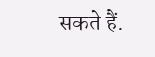सकते हैं.